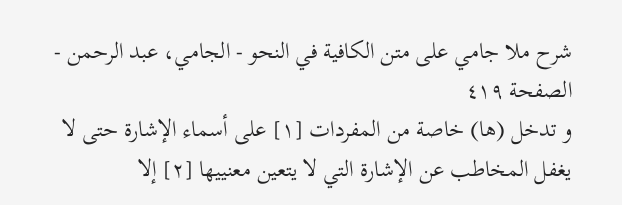شرح ملا جامي على متن الكافية في النحو - الجامي، عبد الرحمن - الصفحة ٤١٩
و تدخل (ها) خاصة من المفردات [١] على أسماء الإشارة حتى لا يغفل المخاطب عن الإشارة التي لا يتعين معنييها [٢] إلا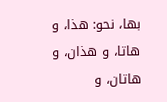بها، نحو: هذا، و هاتا، و هذان، و هاتان، و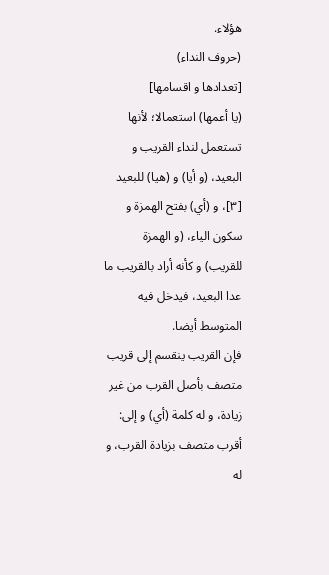هؤلاء.
(حروف النداء)
[تعدادها و اقسامها]
(يا أعمها) استعمالا؛ لأنها تستعمل لنداء القريب و البعيد، (و أيا) و (هيا) للبعيد [٣]، و (أي) بفتح الهمزة و سكون الياء، (و الهمزة للقريب) و كأنه أراد بالقريب ما عدا البعيد، فيدخل فيه المتوسط أيضا.
فإن القريب ينقسم إلى قريب متصف بأصل القرب من غير زيادة، و له كلمة (أي) و إلى: أقرب متصف بزيادة القرب، و له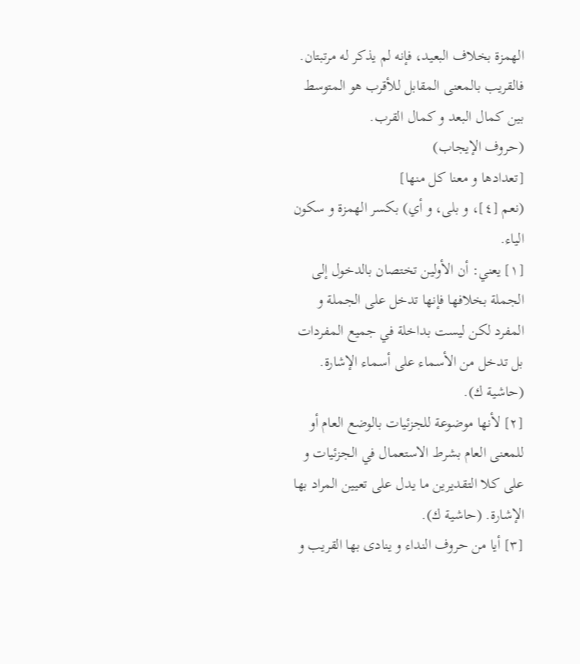الهمزة بخلاف البعيد، فإنه لم يذكر له مرتبتان.
فالقريب بالمعنى المقابل للأقرب هو المتوسط بين كمال البعد و كمال القرب.
(حروف الإيجاب)
[تعدادها و معنا كل منها]
(نعم [٤]، و بلى، و أي) بكسر الهمزة و سكون الياء.
[١] يعني: أن الأولين تختصان بالدخول إلى الجملة بخلافها فإنها تدخل على الجملة و المفرد لكن ليست بداخلة في جميع المفردات بل تدخل من الأسماء على أسماء الإشارة. (حاشية ك).
[٢] لأنها موضوعة للجزئيات بالوضع العام أو للمعنى العام بشرط الاستعمال في الجزئيات و على كلا التقديرين ما يدل على تعيين المراد بها الإشارة. (حاشية ك).
[٣] أيا من حروف النداء و ينادى بها القريب و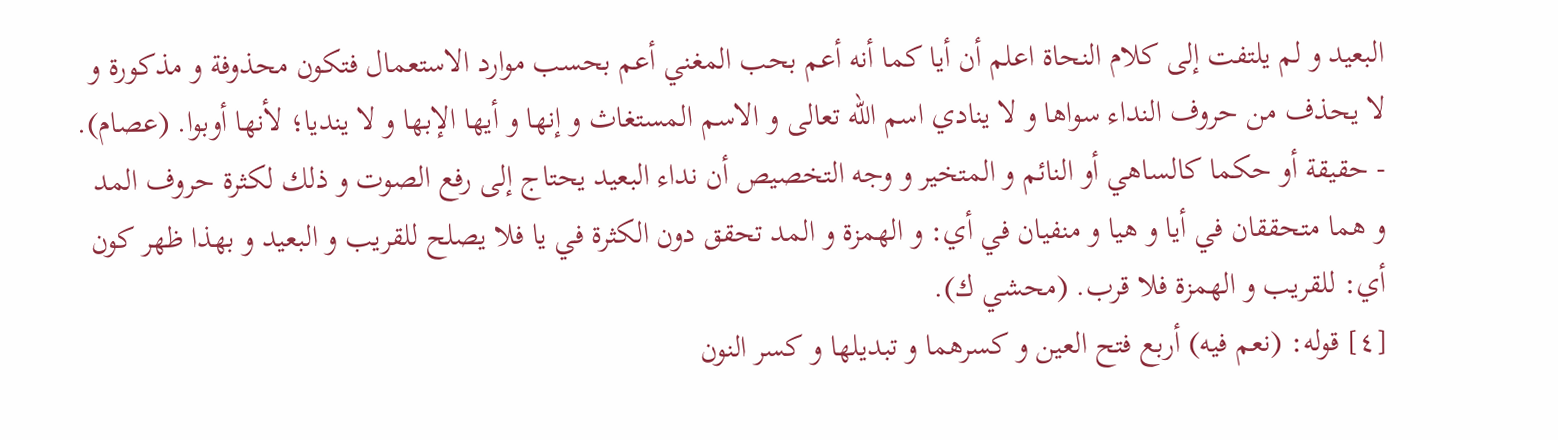البعيد و لم يلتفت إلى كلام النحاة اعلم أن أيا كما أنه أعم بحب المغني أعم بحسب موارد الاستعمال فتكون محذوفة و مذكورة و لا يحذف من حروف النداء سواها و لا ينادي اسم الله تعالى و الاسم المستغاث و إنها و أيها الإبها و لا ينديا؛ لأنها أوبوا. (عصام).
- حقيقة أو حكما كالساهي أو النائم و المتخير و وجه التخصيص أن نداء البعيد يحتاج إلى رفع الصوت و ذلك لكثرة حروف المد و هما متحققان في أيا و هيا و منفيان في أي: و الهمزة و المد تحقق دون الكثرة في يا فلا يصلح للقريب و البعيد و بهذا ظهر كون أي: للقريب و الهمزة فلا قرب. (محشي ك).
[٤] قوله: (نعم فيه) أربع فتح العين و كسرهما و تبديلها و كسر النون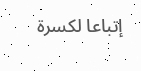إتباعا لكسرة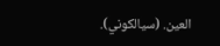العين. (سيالكوني).